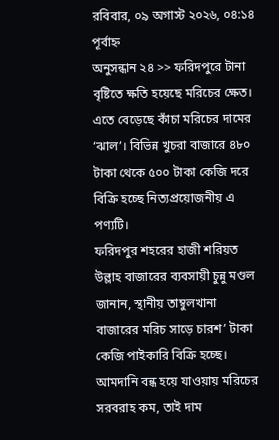রবিবার, ০৯ অগাস্ট ২০২৬, ০৪:১৪ পূর্বাহ্ন
অনুসন্ধান ২৪ >> ফরিদপুরে টানা বৃষ্টিতে ক্ষতি হয়েছে মরিচের ক্ষেত। এতে বেড়েছে কাঁচা মরিচের দামের ‘ঝাল’। বিভিন্ন খুচরা বাজারে ৪৮০ টাকা থেকে ৫০০ টাকা কেজি দরে বিক্রি হচ্ছে নিত্যপ্রয়োজনীয় এ পণ্যটি।
ফরিদপুর শহরের হাজী শরিয়ত উল্লাহ বাজারের ব্যবসায়ী চুন্নু মণ্ডল জানান, স্থানীয় তাম্বুলখানা বাজারের মরিচ সাড়ে চারশ’ টাকা কেজি পাইকারি বিক্রি হচ্ছে। আমদানি বন্ধ হয়ে যাওয়ায় মরিচের সরবরাহ কম, তাই দাম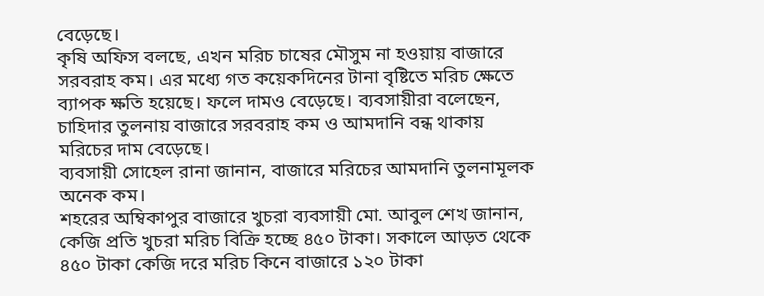বেড়েছে।
কৃষি অফিস বলছে, এখন মরিচ চাষের মৌসুম না হওয়ায় বাজারে সরবরাহ কম। এর মধ্যে গত কয়েকদিনের টানা বৃষ্টিতে মরিচ ক্ষেতে ব্যাপক ক্ষতি হয়েছে। ফলে দামও বেড়েছে। ব্যবসায়ীরা বলেছেন, চাহিদার তুলনায় বাজারে সরবরাহ কম ও আমদানি বন্ধ থাকায় মরিচের দাম বেড়েছে।
ব্যবসায়ী সোহেল রানা জানান, বাজারে মরিচের আমদানি তুলনামূলক অনেক কম।
শহরের অম্বিকাপুর বাজারে খুচরা ব্যবসায়ী মো. আবুল শেখ জানান, কেজি প্রতি খুচরা মরিচ বিক্রি হচ্ছে ৪৫০ টাকা। সকালে আড়ত থেকে ৪৫০ টাকা কেজি দরে মরিচ কিনে বাজারে ১২০ টাকা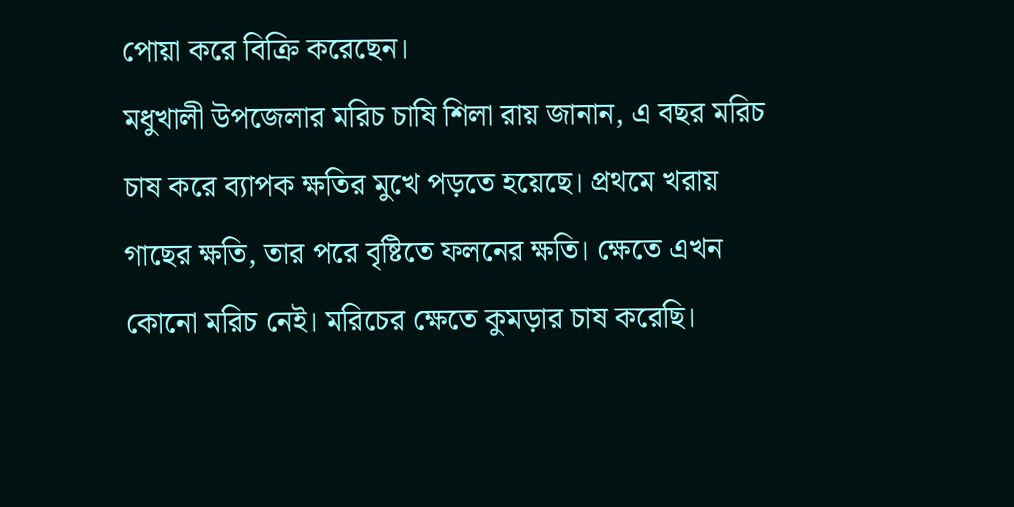পোয়া করে বিক্রি করেছেন।
মধুখালী উপজেলার মরিচ চাষি শিলা রায় জানান, এ বছর মরিচ চাষ করে ব্যাপক ক্ষতির মুখে পড়তে হয়েছে। প্রথমে খরায় গাছের ক্ষতি, তার পরে বৃষ্টিতে ফলনের ক্ষতি। ক্ষেতে এখন কোনো মরিচ নেই। মরিচের ক্ষেতে কুমড়ার চাষ করেছি।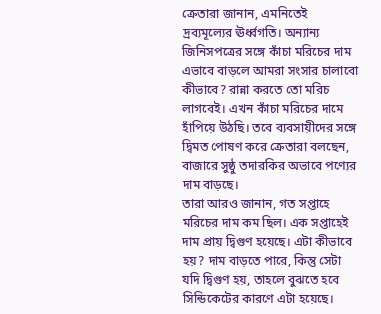ক্রেতারা জানান, এমনিতেই দ্রব্যমূল্যের ঊর্ধ্বগতি। অন্যান্য জিনিসপত্রের সঙ্গে কাঁচা মরিচের দাম এভাবে বাড়লে আমরা সংসার চালাবো কীভাবে? রান্না করতে তো মরিচ লাগবেই। এখন কাঁচা মরিচের দামে হাঁপিয়ে উঠছি। তবে ব্যবসায়ীদের সঙ্গে দ্বিমত পোষণ করে ক্রেতারা বলছেন, বাজারে সুষ্ঠু তদারকির অভাবে পণ্যের দাম বাড়ছে।
তারা আরও জানান, গত সপ্তাহে মরিচের দাম কম ছিল। এক সপ্তাহেই দাম প্রায় দ্বিগুণ হয়েছে। এটা কীভাবে হয়? দাম বাড়তে পারে, কিন্তু সেটা যদি দ্বিগুণ হয়, তাহলে বুঝতে হবে সিন্ডিকেটের কারণে এটা হয়েছে।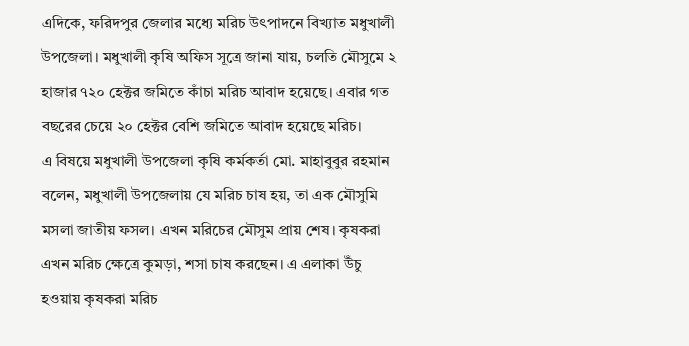এদিকে, ফরিদপুর জেলার মধ্যে মরিচ উৎপাদনে বিখ্যাত মধুখালী উপজেলা। মধুখালী কৃষি অফিস সূত্রে জানা যায়, চলতি মৌসুমে ২ হাজার ৭২০ হেক্টর জমিতে কাঁচা মরিচ আবাদ হয়েছে। এবার গত বছরের চেয়ে ২০ হেক্টর বেশি জমিতে আবাদ হয়েছে মরিচ।
এ বিষয়ে মধুখালী উপজেলা কৃষি কর্মকর্তা মো. মাহাবুবুর রহমান বলেন, মধুখালী উপজেলায় যে মরিচ চাষ হয়, তা এক মৌসুমি মসলা জাতীয় ফসল। এখন মরিচের মৌসুম প্রায় শেষ। কৃষকরা এখন মরিচ ক্ষেত্রে কুমড়া, শসা চাষ করছেন। এ এলাকা উঁচু হওয়ায় কৃষকরা মরিচ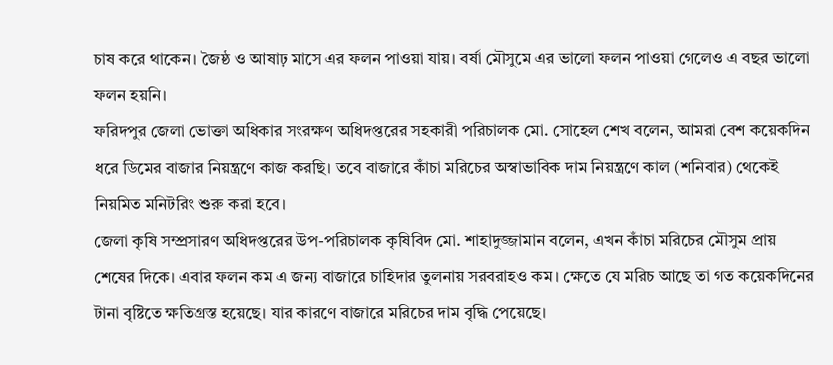চাষ করে থাকেন। জৈষ্ঠ ও আষাঢ় মাসে এর ফলন পাওয়া যায়। বর্ষা মৌসুমে এর ভালো ফলন পাওয়া গেলেও এ বছর ভালো ফলন হয়নি।
ফরিদপুর জেলা ভোক্তা অধিকার সংরক্ষণ অধিদপ্তরের সহকারী পরিচালক মো. সোহেল শেখ বলেন, আমরা বেশ কয়েকদিন ধরে ডিমের বাজার নিয়ন্ত্রণে কাজ করছি। তবে বাজারে কাঁচা মরিচের অস্বাভাবিক দাম নিয়ন্ত্রণে কাল (শনিবার) থেকেই নিয়মিত মনিটরিং শুরু করা হবে।
জেলা কৃষি সম্প্রসারণ অধিদপ্তরের উপ-পরিচালক কৃষিবিদ মো. শাহাদুজ্জামান বলেন, এখন কাঁচা মরিচের মৌসুম প্রায় শেষের দিকে। এবার ফলন কম এ জন্য বাজারে চাহিদার তুলনায় সরবরাহও কম। ক্ষেতে যে মরিচ আছে তা গত কয়েকদিনের টানা বৃষ্টিতে ক্ষতিগ্রস্ত হয়েছে। যার কারণে বাজারে মরিচের দাম বৃদ্ধি পেয়েছে।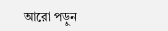আরো পড়ুন